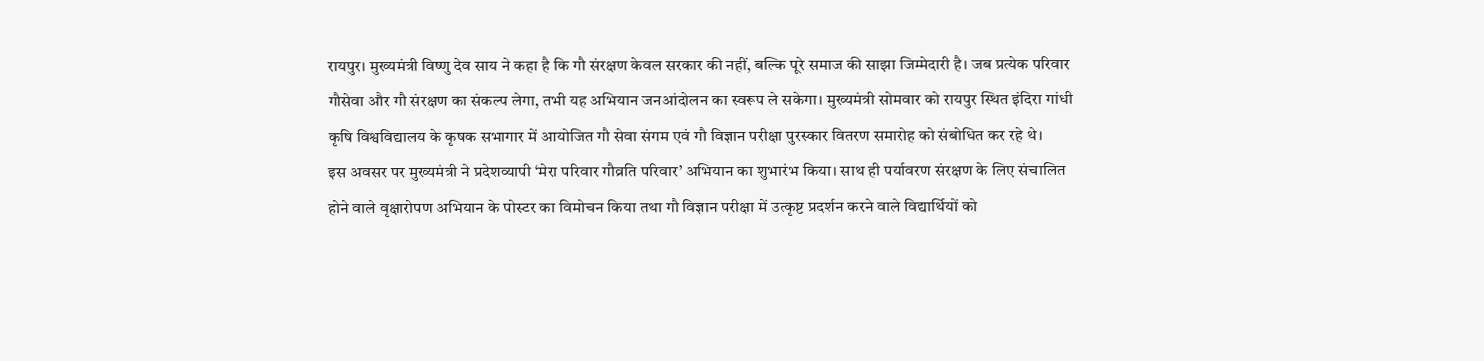रायपुर। मुख्यमंत्री विष्णु देव साय ने कहा है कि गौ संरक्षण केवल सरकार की नहीं, बल्कि पूरे समाज की साझा जिम्मेदारी है। जब प्रत्येक परिवार गौसेवा और गौ संरक्षण का संकल्प लेगा, तभी यह अभियान जनआंदोलन का स्वरूप ले सकेगा। मुख्यमंत्री सोमवार को रायपुर स्थित इंदिरा गांधी कृषि विश्वविद्यालय के कृषक सभागार में आयोजित गौ सेवा संगम एवं गौ विज्ञान परीक्षा पुरस्कार वितरण समारोह को संबोधित कर रहे थे।
इस अवसर पर मुख्यमंत्री ने प्रदेशव्यापी ‘मेरा परिवार गौव्रति परिवार’ अभियान का शुभारंभ किया। साथ ही पर्यावरण संरक्षण के लिए संचालित होने वाले वृक्षारोपण अभियान के पोस्टर का विमोचन किया तथा गौ विज्ञान परीक्षा में उत्कृष्ट प्रदर्शन करने वाले विद्यार्थियों को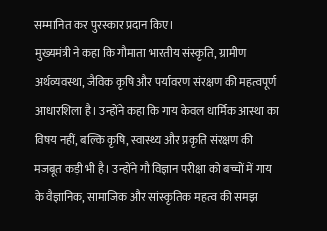सम्मानित कर पुरस्कार प्रदान किए।
मुख्यमंत्री ने कहा कि गौमाता भारतीय संस्कृति, ग्रामीण अर्थव्यवस्था, जैविक कृषि और पर्यावरण संरक्षण की महत्वपूर्ण आधारशिला है। उन्होंने कहा कि गाय केवल धार्मिक आस्था का विषय नहीं, बल्कि कृषि, स्वास्थ्य और प्रकृति संरक्षण की मजबूत कड़ी भी है। उन्होंने गौ विज्ञान परीक्षा को बच्चों में गाय के वैज्ञानिक, सामाजिक और सांस्कृतिक महत्व की समझ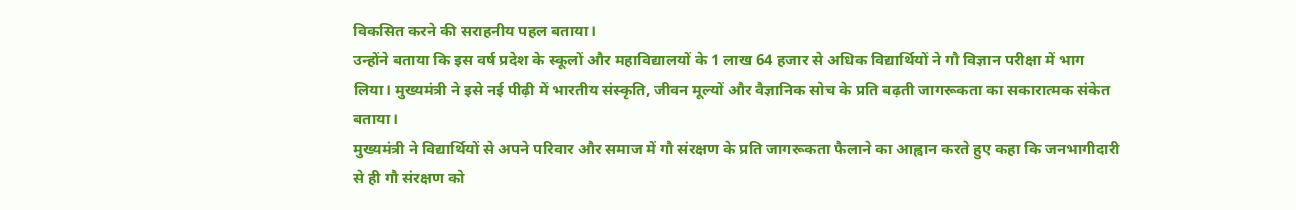विकसित करने की सराहनीय पहल बताया।
उन्होंने बताया कि इस वर्ष प्रदेश के स्कूलों और महाविद्यालयों के 1 लाख 64 हजार से अधिक विद्यार्थियों ने गौ विज्ञान परीक्षा में भाग लिया। मुख्यमंत्री ने इसे नई पीढ़ी में भारतीय संस्कृति, जीवन मूल्यों और वैज्ञानिक सोच के प्रति बढ़ती जागरूकता का सकारात्मक संकेत बताया।
मुख्यमंत्री ने विद्यार्थियों से अपने परिवार और समाज में गौ संरक्षण के प्रति जागरूकता फैलाने का आह्वान करते हुए कहा कि जनभागीदारी से ही गौ संरक्षण को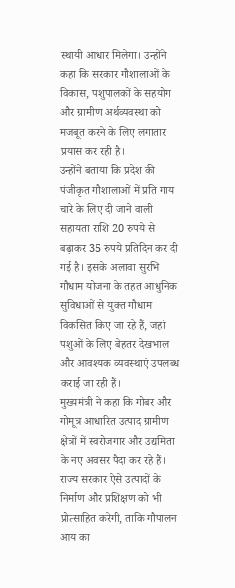स्थायी आधार मिलेगा। उन्होंने कहा कि सरकार गौशालाओं के विकास, पशुपालकों के सहयोग और ग्रामीण अर्थव्यवस्था को मजबूत करने के लिए लगातार प्रयास कर रही है।
उन्होंने बताया कि प्रदेश की पंजीकृत गौशालाओं में प्रति गाय चारे के लिए दी जाने वाली सहायता राशि 20 रुपये से बढ़ाकर 35 रुपये प्रतिदिन कर दी गई है। इसके अलावा सुरभि गौधाम योजना के तहत आधुनिक सुविधाओं से युक्त गौधाम विकसित किए जा रहे हैं, जहां पशुओं के लिए बेहतर देखभाल और आवश्यक व्यवस्थाएं उपलब्ध कराई जा रही हैं।
मुख्यमंत्री ने कहा कि गोबर और गोमूत्र आधारित उत्पाद ग्रामीण क्षेत्रों में स्वरोजगार और उद्यमिता के नए अवसर पैदा कर रहे हैं। राज्य सरकार ऐसे उत्पादों के निर्माण और प्रशिक्षण को भी प्रोत्साहित करेगी, ताकि गौपालन आय का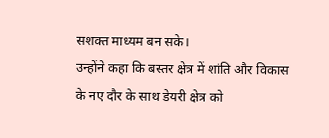सशक्त माध्यम बन सके।
उन्होंने कहा कि बस्तर क्षेत्र में शांति और विकास के नए दौर के साथ डेयरी क्षेत्र को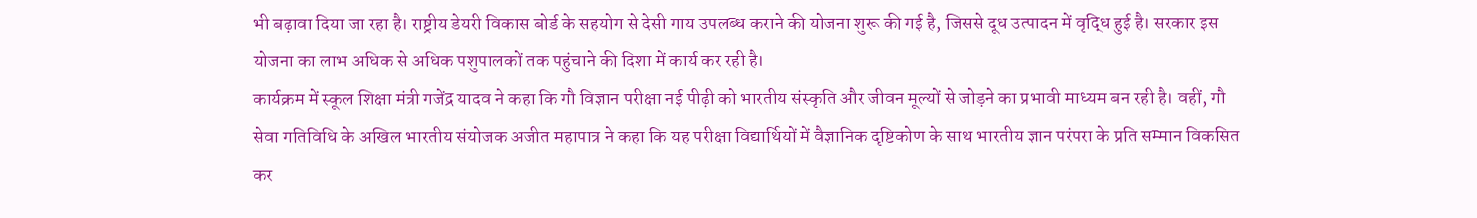भी बढ़ावा दिया जा रहा है। राष्ट्रीय डेयरी विकास बोर्ड के सहयोग से देसी गाय उपलब्ध कराने की योजना शुरू की गई है, जिससे दूध उत्पादन में वृद्धि हुई है। सरकार इस योजना का लाभ अधिक से अधिक पशुपालकों तक पहुंचाने की दिशा में कार्य कर रही है।
कार्यक्रम में स्कूल शिक्षा मंत्री गजेंद्र यादव ने कहा कि गौ विज्ञान परीक्षा नई पीढ़ी को भारतीय संस्कृति और जीवन मूल्यों से जोड़ने का प्रभावी माध्यम बन रही है। वहीं, गौ सेवा गतिविधि के अखिल भारतीय संयोजक अजीत महापात्र ने कहा कि यह परीक्षा विद्यार्थियों में वैज्ञानिक दृष्टिकोण के साथ भारतीय ज्ञान परंपरा के प्रति सम्मान विकसित कर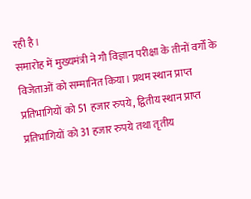रही है।
समारोह में मुख्यमंत्री ने गौ विज्ञान परीक्षा के तीनों वर्गों के विजेताओं को सम्मानित किया। प्रथम स्थान प्राप्त प्रतिभागियों को 51 हजार रुपये, द्वितीय स्थान प्राप्त प्रतिभागियों को 31 हजार रुपये तथा तृतीय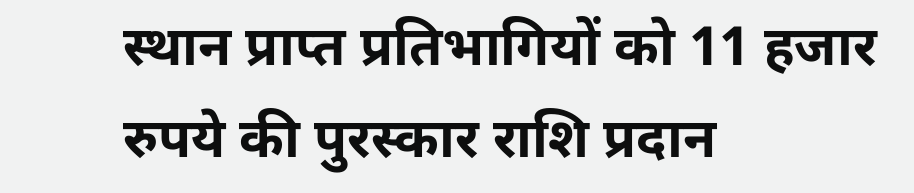स्थान प्राप्त प्रतिभागियों को 11 हजार रुपये की पुरस्कार राशि प्रदान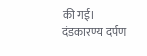की गई।
दंडकारण्य दर्पण